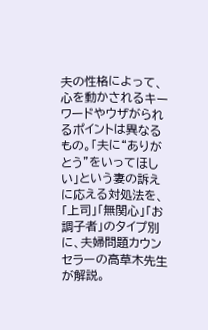夫の性格によって、心を動かされるキーワードやウザがられるポイントは異なるもの。「夫に“ありがとう”をいってほしい」という妻の訴えに応える対処法を、「上司」「無関心」「お調子者」のタイプ別に、夫婦問題カウンセラーの高草木先生が解説。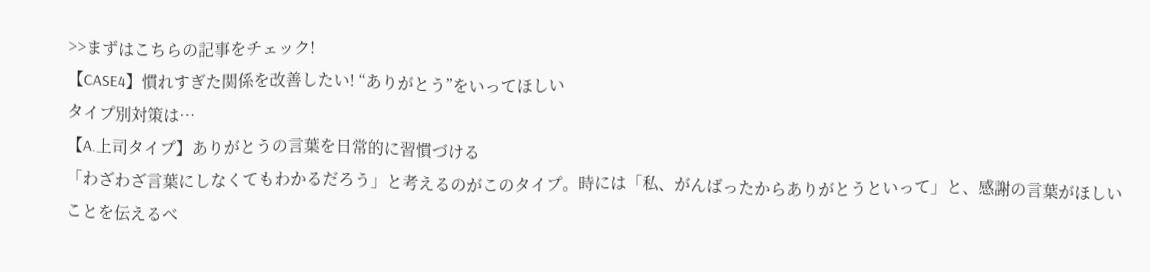>>まずはこちらの記事をチェック!
【CASE4】慣れすぎた関係を改善したい! “ありがとう”をいってほしい
タイプ別対策は…
【A.上司タイプ】ありがとうの言葉を日常的に習慣づける
「わざわざ言葉にしなくてもわかるだろう」と考えるのがこのタイプ。時には「私、がんばったからありがとうといって」と、感謝の言葉がほしいことを伝えるべ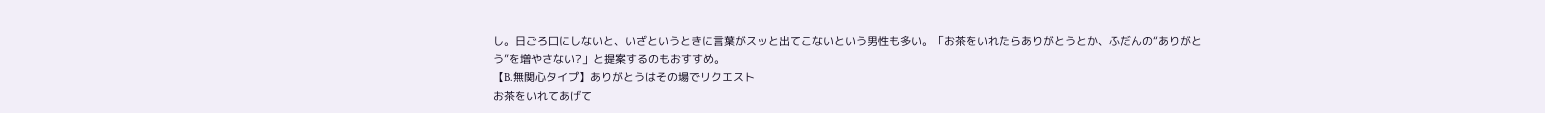し。日ごろ口にしないと、いざというときに言葉がスッと出てこないという男性も多い。「お茶をいれたらありがとうとか、ふだんの“ありがとう”を増やさない?」と提案するのもおすすめ。
【B.無関心タイプ】ありがとうはその場でリクエスト
お茶をいれてあげて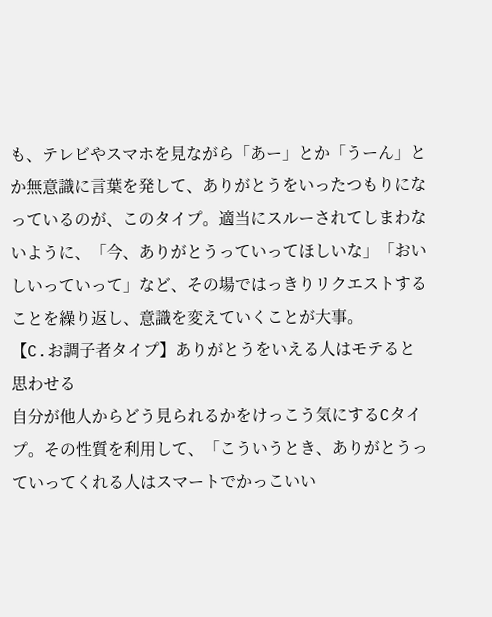も、テレビやスマホを見ながら「あー」とか「うーん」とか無意識に言葉を発して、ありがとうをいったつもりになっているのが、このタイプ。適当にスルーされてしまわないように、「今、ありがとうっていってほしいな」「おいしいっていって」など、その場ではっきりリクエストすることを繰り返し、意識を変えていくことが大事。
【C.お調子者タイプ】ありがとうをいえる人はモテると思わせる
自分が他人からどう見られるかをけっこう気にするCタイプ。その性質を利用して、「こういうとき、ありがとうっていってくれる人はスマートでかっこいい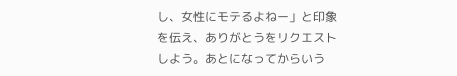し、女性にモテるよねー」と印象を伝え、ありがとうをリクエストしよう。あとになってからいう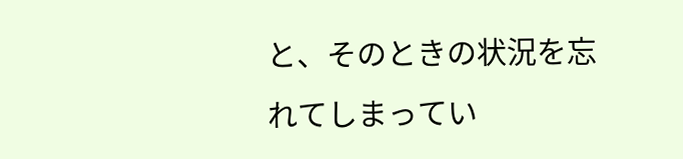と、そのときの状況を忘れてしまってい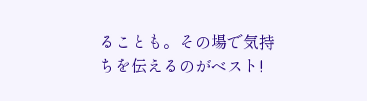ることも。その場で気持ちを伝えるのがベスト!